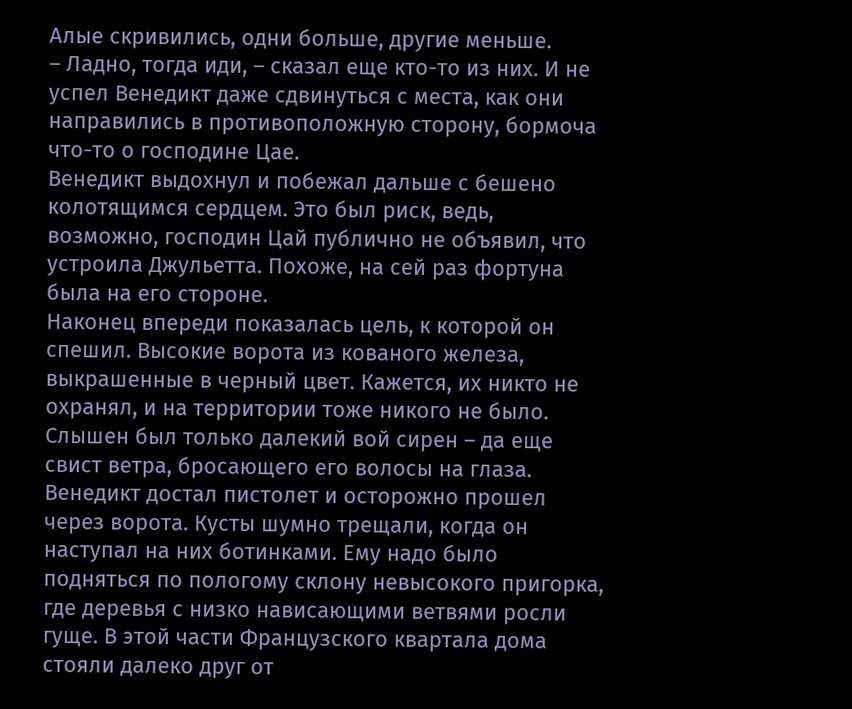Алые скривились, одни больше, другие меньше.
– Ладно, тогда иди, – сказал еще кто-то из них. И не успел Венедикт даже сдвинуться с места, как они направились в противоположную сторону, бормоча что-то о господине Цае.
Венедикт выдохнул и побежал дальше с бешено колотящимся сердцем. Это был риск, ведь, возможно, господин Цай публично не объявил, что устроила Джульетта. Похоже, на сей раз фортуна была на его стороне.
Наконец впереди показалась цель, к которой он спешил. Высокие ворота из кованого железа, выкрашенные в черный цвет. Кажется, их никто не охранял, и на территории тоже никого не было. Слышен был только далекий вой сирен – да еще свист ветра, бросающего его волосы на глаза.
Венедикт достал пистолет и осторожно прошел через ворота. Кусты шумно трещали, когда он наступал на них ботинками. Ему надо было подняться по пологому склону невысокого пригорка, где деревья с низко нависающими ветвями росли гуще. В этой части Французского квартала дома стояли далеко друг от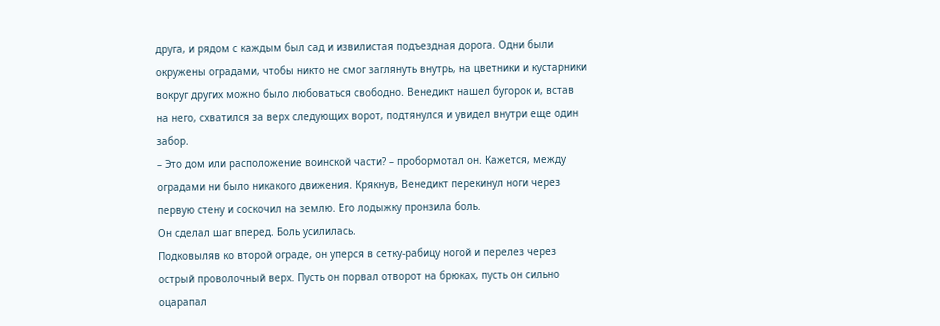друга, и рядом с каждым был сад и извилистая подъездная дорога. Одни были окружены оградами, чтобы никто не смог заглянуть внутрь, на цветники и кустарники вокруг других можно было любоваться свободно. Венедикт нашел бугорок и, встав на него, схватился за верх следующих ворот, подтянулся и увидел внутри еще один забор.
– Это дом или расположение воинской части? – пробормотал он. Кажется, между оградами ни было никакого движения. Крякнув, Венедикт перекинул ноги через первую стену и соскочил на землю. Его лодыжку пронзила боль.
Он сделал шаг вперед. Боль усилилась.
Подковыляв ко второй ограде, он уперся в сетку-рабицу ногой и перелез через острый проволочный верх. Пусть он порвал отворот на брюках, пусть он сильно оцарапал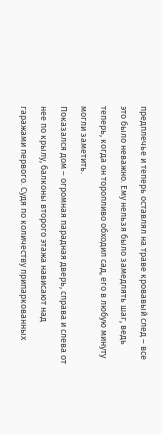предплечье и теперь оставлял на траве кровавый след – все это было неважно. Ему нельзя было замедлять шаг, ведь теперь, когда он торопливо обходил сад, его в любую минуту могли заметить.
Показался дом – огромная парадная дверь, справа и слева от нее по крылу, балконы второго этажа нависают над гаражами первого. Судя по количеству припаркованных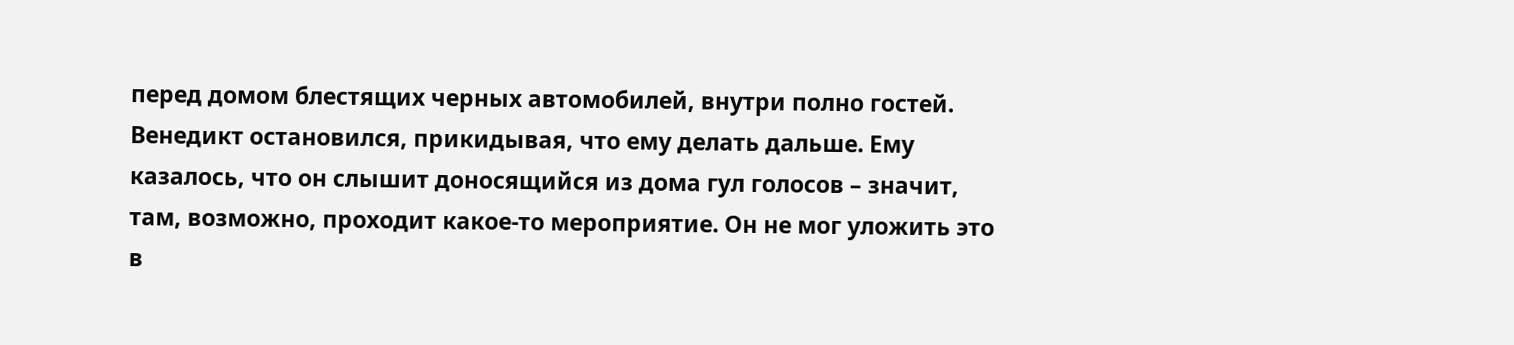перед домом блестящих черных автомобилей, внутри полно гостей.
Венедикт остановился, прикидывая, что ему делать дальше. Ему казалось, что он слышит доносящийся из дома гул голосов – значит, там, возможно, проходит какое-то мероприятие. Он не мог уложить это в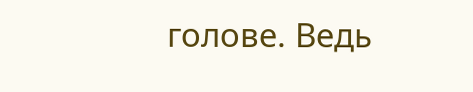голове. Ведь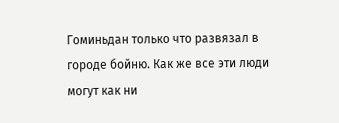Гоминьдан только что развязал в городе бойню. Как же все эти люди могут как ни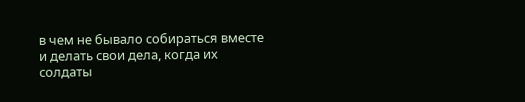в чем не бывало собираться вместе и делать свои дела, когда их солдаты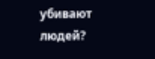убивают людей?